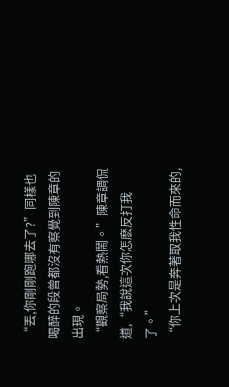“丟,你剛剛跑哪去了?”同樣也喝醉的段曾都沒有察覺到陳章的出現。
“觀察局勢,看熱鬧。”陳章調侃道,“我說這次你怎麽反打我了。”
“你上次是奔著取我性命而來的,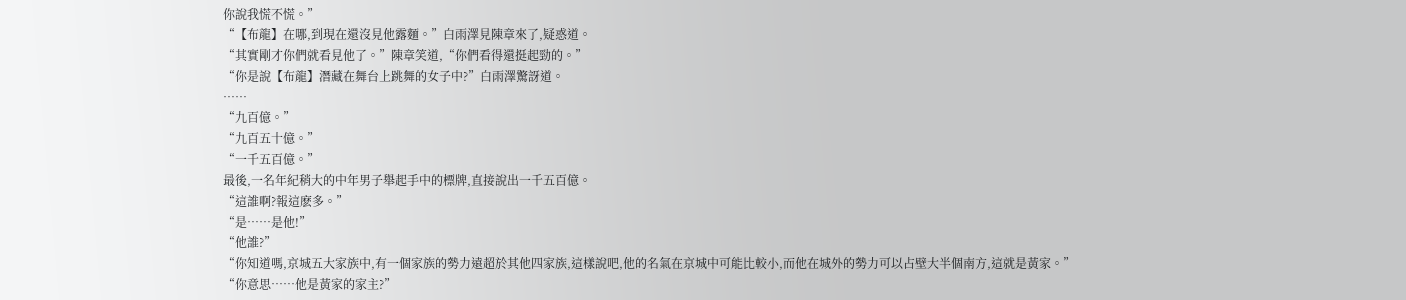你說我慌不慌。”
“【布龍】在哪,到現在還沒見他露麵。”白雨澤見陳章來了,疑惑道。
“其實剛才你們就看見他了。”陳章笑道,“你們看得還挺起勁的。”
“你是說【布龍】潛藏在舞台上跳舞的女子中?”白雨澤驚訝道。
……
“九百億。”
“九百五十億。”
“一千五百億。”
最後,一名年紀稍大的中年男子舉起手中的標牌,直接說出一千五百億。
“這誰啊?報這麽多。”
“是……是他!”
“他誰?”
“你知道嗎,京城五大家族中,有一個家族的勢力遠超於其他四家族,這樣說吧,他的名氣在京城中可能比較小,而他在城外的勢力可以占壁大半個南方,這就是黃家。”
“你意思……他是黃家的家主?”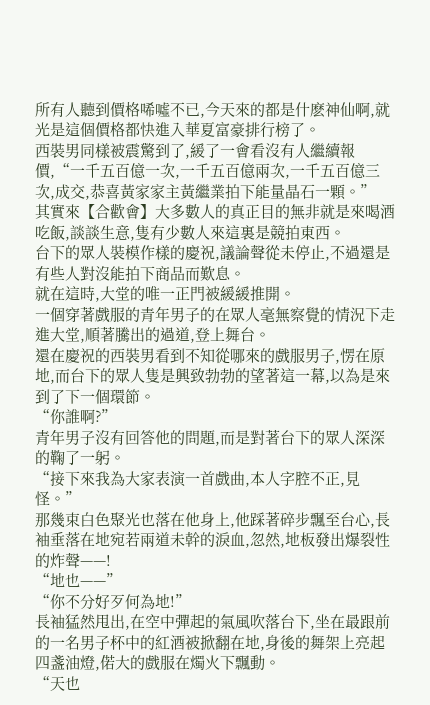所有人聽到價格唏噓不已,今天來的都是什麽神仙啊,就光是這個價格都快進入華夏富豪排行榜了。
西裝男同樣被震驚到了,緩了一會看沒有人繼續報價,“一千五百億一次,一千五百億兩次,一千五百億三次,成交,恭喜黃家家主黃繼業拍下能量晶石一顆。”
其實來【合歡會】大多數人的真正目的無非就是來喝酒吃飯,談談生意,隻有少數人來這裏是競拍東西。
台下的眾人裝模作樣的慶祝,議論聲從未停止,不過還是有些人對沒能拍下商品而歎息。
就在這時,大堂的唯一正門被緩緩推開。
一個穿著戲服的青年男子的在眾人毫無察覺的情況下走進大堂,順著騰出的過道,登上舞台。
還在慶祝的西裝男看到不知從哪來的戲服男子,愣在原地,而台下的眾人隻是興致勃勃的望著這一幕,以為是來到了下一個環節。
“你誰啊?”
青年男子沒有回答他的問題,而是對著台下的眾人深深的鞠了一躬。
“接下來我為大家表演一首戲曲,本人字腔不正,見怪。”
那幾束白色聚光也落在他身上,他踩著碎步飄至台心,長袖垂落在地宛若兩道未幹的淚血,忽然,地板發出爆裂性的炸聲——!
“地也——”
“你不分好歹何為地!”
長袖猛然甩出,在空中彈起的氣風吹落台下,坐在最跟前的一名男子杯中的紅酒被掀翻在地,身後的舞架上亮起四盞油燈,偌大的戲服在燭火下飄動。
“天也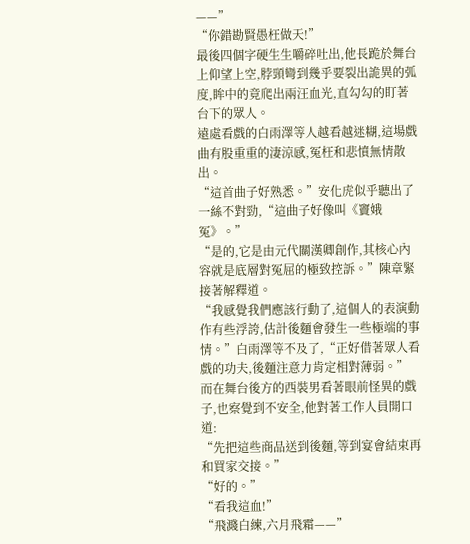——”
“你錯勘賢愚枉做天!”
最後四個字硬生生嚼碎吐出,他長跪於舞台上仰望上空,脖頸彎到幾乎要裂出詭異的弧度,眸中的竟爬出兩汪血光,直勾勾的盯著台下的眾人。
遠處看戲的白雨澤等人越看越迷糊,這場戲曲有股重重的淒涼感,冤枉和悲憤無情散出。
“這首曲子好熟悉。”安化虎似乎聽出了一絲不對勁,“這曲子好像叫《竇娥冤》。”
“是的,它是由元代關漢卿創作,其核心內容就是底層對冤屈的極致控訴。”陳章緊接著解釋道。
“我感覺我們應該行動了,這個人的表演動作有些浮誇,估計後麵會發生一些極端的事情。”白雨澤等不及了,“正好借著眾人看戲的功夫,後麵注意力肯定相對薄弱。”
而在舞台後方的西裝男看著眼前怪異的戲子,也察覺到不安全,他對著工作人員開口道:
“先把這些商品送到後麵,等到宴會結束再和買家交接。”
“好的。”
“看我這血!”
“飛濺白練,六月飛霜——”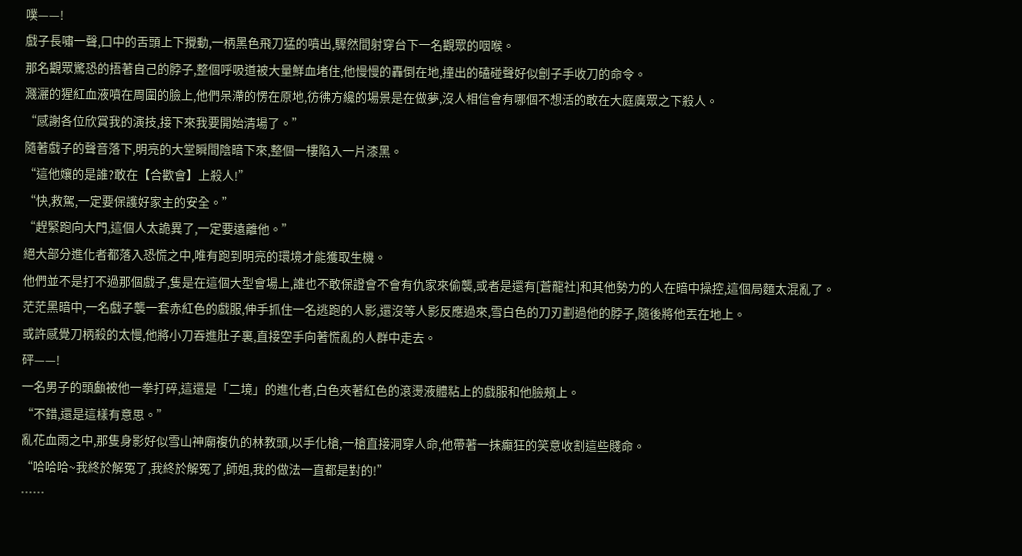噗——!
戲子長嘯一聲,口中的舌頭上下攪動,一柄黑色飛刀猛的噴出,驟然間射穿台下一名觀眾的咽喉。
那名觀眾驚恐的捂著自己的脖子,整個呼吸道被大量鮮血堵住,他慢慢的轟倒在地,撞出的磕碰聲好似劊子手收刀的命令。
濺灑的猩紅血液噴在周圍的臉上,他們呆滯的愣在原地,彷彿方纔的場景是在做夢,沒人相信會有哪個不想活的敢在大庭廣眾之下殺人。
“感謝各位欣賞我的演技,接下來我要開始清場了。”
隨著戲子的聲音落下,明亮的大堂瞬間陰暗下來,整個一樓陷入一片漆黑。
“這他孃的是誰?敢在【合歡會】上殺人!”
“快,救駕,一定要保護好家主的安全。”
“趕緊跑向大門,這個人太詭異了,一定要遠離他。”
絕大部分進化者都落入恐慌之中,唯有跑到明亮的環境才能獲取生機。
他們並不是打不過那個戲子,隻是在這個大型會場上,誰也不敢保證會不會有仇家來偷襲,或者是還有[蒼龍社]和其他勢力的人在暗中操控,這個局麵太混亂了。
茫茫黑暗中,一名戲子襲一套赤紅色的戲服,伸手抓住一名逃跑的人影,還沒等人影反應過來,雪白色的刀刃劃過他的脖子,隨後將他丟在地上。
或許感覺刀柄殺的太慢,他將小刀吞進肚子裏,直接空手向著慌亂的人群中走去。
砰——!
一名男子的頭顱被他一拳打碎,這還是「二境」的進化者,白色夾著紅色的滾燙液體粘上的戲服和他臉頰上。
“不錯,還是這樣有意思。”
亂花血雨之中,那隻身影好似雪山神廟複仇的林教頭,以手化槍,一槍直接洞穿人命,他帶著一抹癲狂的笑意收割這些賤命。
“哈哈哈~我終於解冤了,我終於解冤了,師姐,我的做法一直都是對的!”
……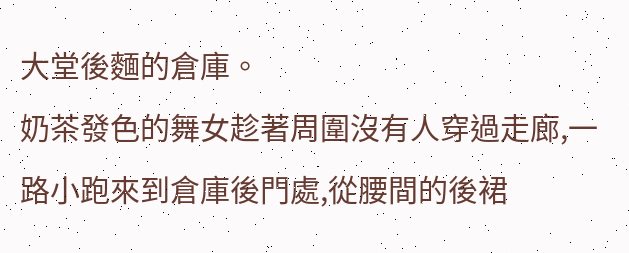大堂後麵的倉庫。
奶茶發色的舞女趁著周圍沒有人穿過走廊,一路小跑來到倉庫後門處,從腰間的後裙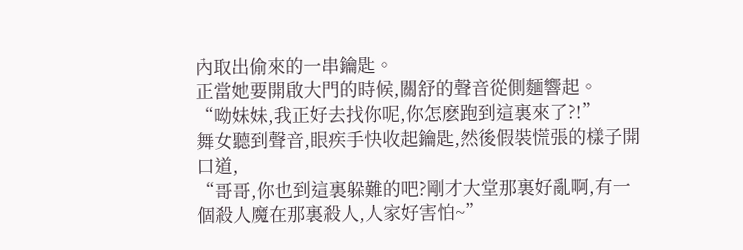內取出偷來的一串鑰匙。
正當她要開啟大門的時候,關舒的聲音從側麵響起。
“呦妹妹,我正好去找你呢,你怎麽跑到這裏來了?!”
舞女聽到聲音,眼疾手快收起鑰匙,然後假裝慌張的樣子開口道,
“哥哥,你也到這裏躲難的吧?剛才大堂那裏好亂啊,有一個殺人魔在那裏殺人,人家好害怕~”